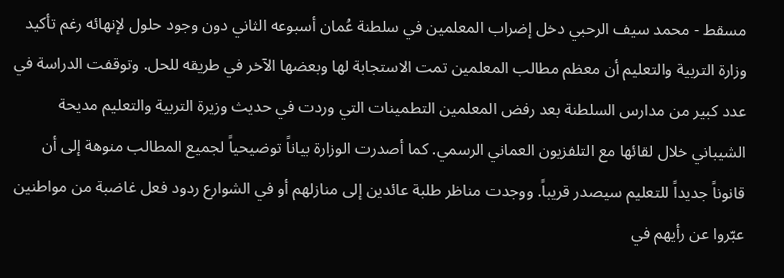مسقط - محمد سيف الرحبي دخل إضراب المعلمين في سلطنة عُمان أسبوعه الثاني دون وجود حلول لإنهائه رغم تأكيد وزارة التربية والتعليم أن معظم مطالب المعلمين تمت الاستجابة لها وبعضها الآخر في طريقه للحل. وتوقفت الدراسة في عدد كبير من مدارس السلطنة بعد رفض المعلمين التطمينات التي وردت في حديث وزيرة التربية والتعليم مديحة الشيباني خلال لقائها مع التلفزيون العماني الرسمي. كما أصدرت الوزارة بياناً توضيحياً لجميع المطالب منوهة إلى أن قانوناً جديداً للتعليم سيصدر قريباً. ووجدت مناظر طلبة عائدين إلى منازلهم أو في الشوارع ردود فعل غاضبة من مواطنين عبّروا عن رأيهم في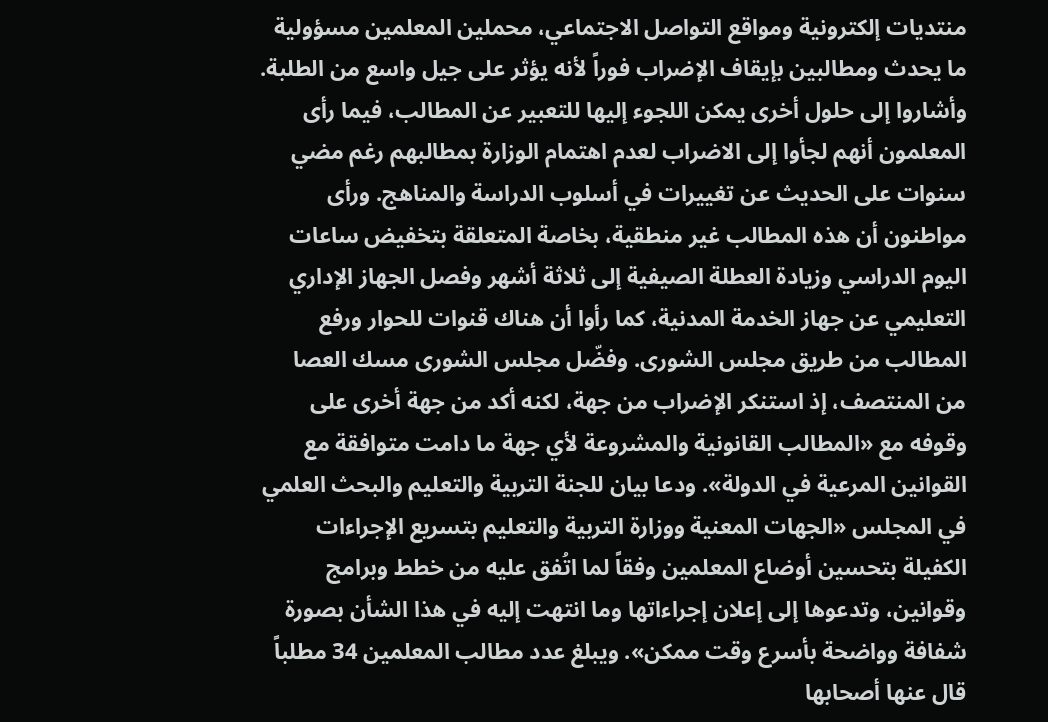منتديات إلكترونية ومواقع التواصل الاجتماعي، محملين المعلمين مسؤولية ما يحدث ومطالبين بإيقاف الإضراب فوراً لأنه يؤثر على جيل واسع من الطلبة. وأشاروا إلى حلول أخرى يمكن اللجوء إليها للتعبير عن المطالب، فيما رأى المعلمون أنهم لجأوا إلى الاضراب لعدم اهتمام الوزارة بمطالبهم رغم مضي سنوات على الحديث عن تغييرات في أسلوب الدراسة والمناهج. ورأى مواطنون أن هذه المطالب غير منطقية، بخاصة المتعلقة بتخفيض ساعات اليوم الدراسي وزيادة العطلة الصيفية إلى ثلاثة أشهر وفصل الجهاز الإداري التعليمي عن جهاز الخدمة المدنية، كما رأوا أن هناك قنوات للحوار ورفع المطالب من طريق مجلس الشورى. وفضّل مجلس الشورى مسك العصا من المنتصف، إذ استنكر الإضراب من جهة، لكنه أكد من جهة أخرى على وقوفه مع «المطالب القانونية والمشروعة لأي جهة ما دامت متوافقة مع القوانين المرعية في الدولة». ودعا بيان للجنة التربية والتعليم والبحث العلمي في المجلس «الجهات المعنية ووزارة التربية والتعليم بتسريع الإجراءات الكفيلة بتحسين أوضاع المعلمين وفقاً لما اتُفق عليه من خطط وبرامج وقوانين، وتدعوها إلى إعلان إجراءاتها وما انتهت إليه في هذا الشأن بصورة شفافة وواضحة بأسرع وقت ممكن». ويبلغ عدد مطالب المعلمين 34 مطلباً قال عنها أصحابها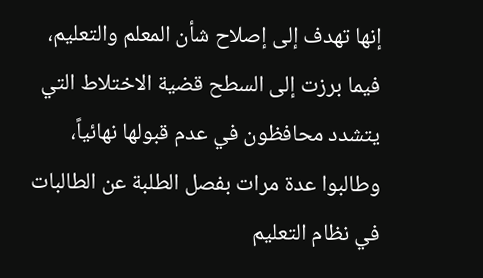إنها تهدف إلى إصلاح شأن المعلم والتعليم، فيما برزت إلى السطح قضية الاختلاط التي يتشدد محافظون في عدم قبولها نهائياً، وطالبوا عدة مرات بفصل الطلبة عن الطالبات في نظام التعليم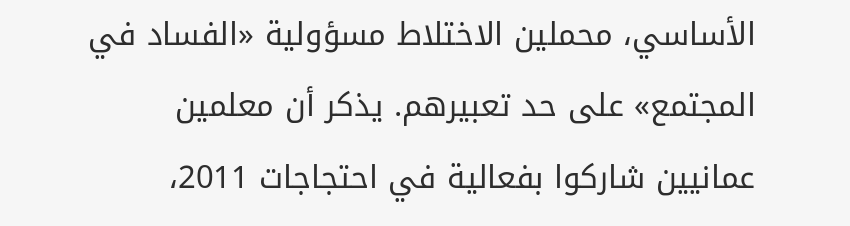الأساسي، محملين الاختلاط مسؤولية «الفساد في المجتمع» على حد تعبيرهم. يذكر أن معلمين عمانيين شاركوا بفعالية في احتجاجات 2011،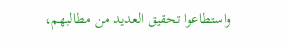واستطاعوا تحقيق العديد من مطالبهم،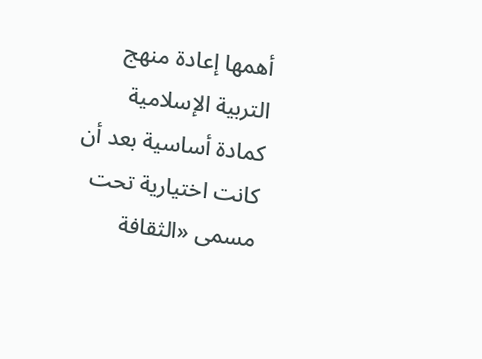أهمها إعادة منهج التربية الإسلامية كمادة أساسية بعد أن كانت اختيارية تحت مسمى «الثقافة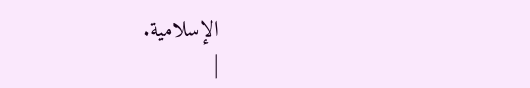الإسلامية.
|